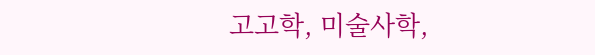고고학, 미술사학,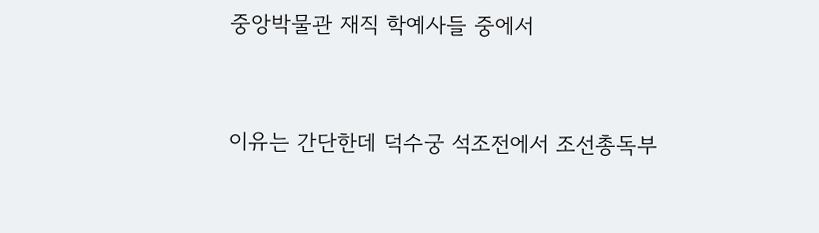중앙박물관 재직 학예사들 중에서


이유는 간단한데 덕수궁 석조전에서 조선총독부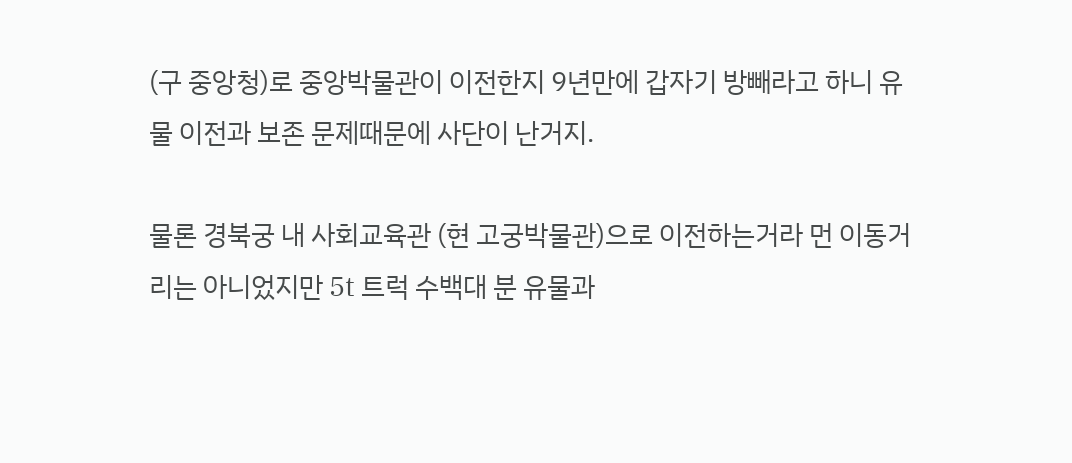(구 중앙청)로 중앙박물관이 이전한지 9년만에 갑자기 방빼라고 하니 유물 이전과 보존 문제때문에 사단이 난거지.

물론 경북궁 내 사회교육관 (현 고궁박물관)으로 이전하는거라 먼 이동거리는 아니었지만 5t 트럭 수백대 분 유물과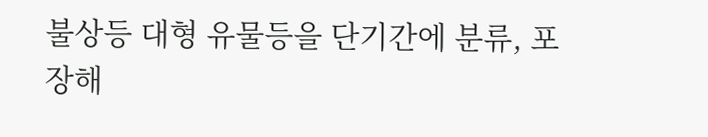불상등 대형 유물등을 단기간에 분류, 포장해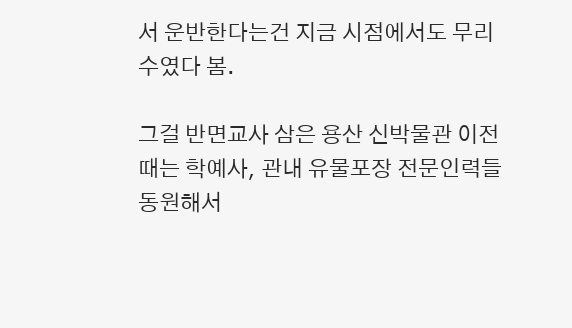서 운반한다는건 지금 시점에서도 무리수였다 봄.

그걸 반면교사 삼은 용산 신박물관 이전때는 학예사, 관내 유물포장 전문인력들 동원해서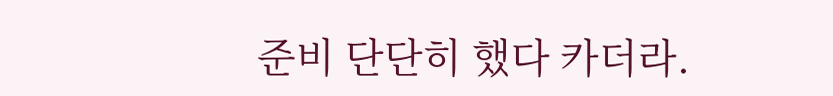준비 단단히 했다 카더라.